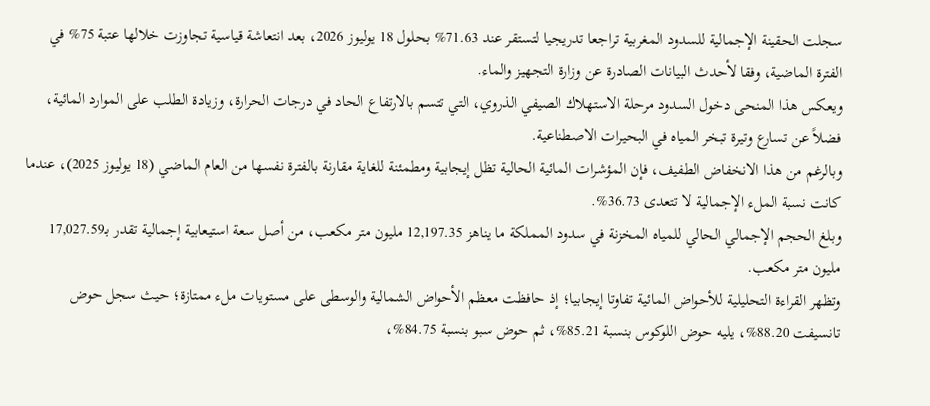سجلت الحقينة الإجمالية للسدود المغربية تراجعا تدريجيا لتستقر عند 71.63% بحلول 18 يوليوز 2026، بعد انتعاشة قياسية تجاوزت خلالها عتبة 75% في الفترة الماضية، وفقا لأحدث البيانات الصادرة عن وزارة التجهيز والماء.
ويعكس هذا المنحى دخول السدود مرحلة الاستهلاك الصيفي الذروي، التي تتسم بالارتفاع الحاد في درجات الحرارة، وزيادة الطلب على الموارد المائية، فضلاً عن تسارع وتيرة تبخر المياه في البحيرات الاصطناعية.
وبالرغم من هذا الانخفاض الطفيف، فإن المؤشرات المائية الحالية تظل إيجابية ومطمئنة للغاية مقارنة بالفترة نفسها من العام الماضي (18 يوليوز 2025)، عندما كانت نسبة الملء الإجمالية لا تتعدى 36.73%.
وبلغ الحجم الإجمالي الحالي للمياه المخزنة في سدود المملكة ما يناهز 12,197.35 مليون متر مكعب، من أصل سعة استيعابية إجمالية تقدر بـ17,027.59 مليون متر مكعب.
وتظهر القراءة التحليلية للأحواض المائية تفاوتا إيجابيا؛ إذ حافظت معظم الأحواض الشمالية والوسطى على مستويات ملء ممتازة؛ حيث سجل حوض تانسيفت 88.20%، يليه حوض اللوكوس بنسبة 85.21%، ثم حوض سبو بنسبة 84.75%،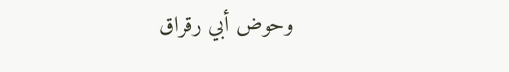وحوض أبي رقراق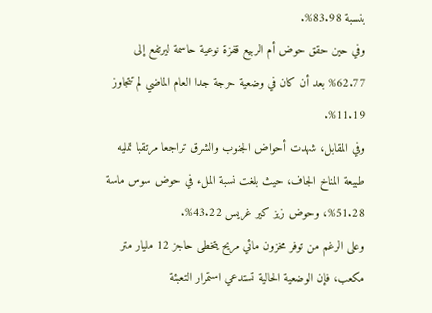بنسبة 83.98%.
وفي حين حقق حوض أم الربيع قفزة نوعية حاسمة ليرتفع إلى 62.77% بعد أن كان في وضعية حرجة جدا العام الماضي لم تتجاوز 11.19%.
وفي المقابل، شهدت أحواض الجنوب والشرق تراجعا مرتقبا تمليه طبيعة المناخ الجاف، حيث بلغت نسبة الملء في حوض سوس ماسة 51.28%، وحوض زيز كير غريس 43.22%.
وعلى الرغم من توفر مخزون مائي مريح يتخطى حاجز 12 مليار متر مكعب، فإن الوضعية الحالية تستدعي استمرار التعبئة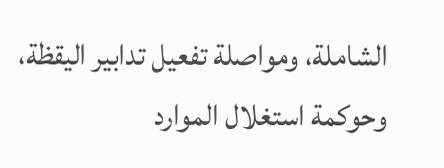الشاملة، ومواصلة تفعيل تدابير اليقظة، وحوكمة استغلال الموارد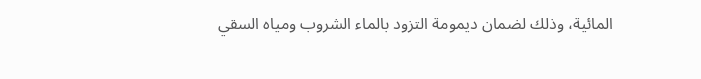المائية، وذلك لضمان ديمومة التزود بالماء الشروب ومياه السقي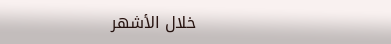خلال الأشهر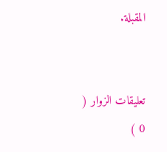المقبلة.


تعليقات الزوار ( 0 )